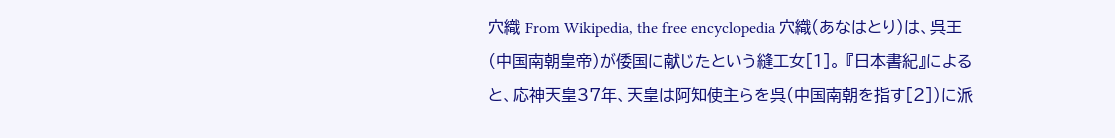穴織 From Wikipedia, the free encyclopedia 穴織(あなはとり)は、呉王(中国南朝皇帝)が倭国に献じたという縫工女[1]。 『日本書紀』によると、応神天皇37年、天皇は阿知使主らを呉(中国南朝を指す[2])に派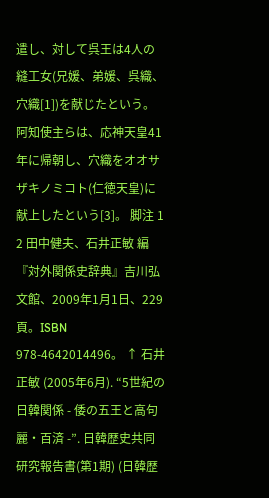遣し、対して呉王は4人の縫工女(兄媛、弟媛、呉織、穴織[1])を献じたという。阿知使主らは、応神天皇41年に帰朝し、穴織をオオサザキノミコト(仁徳天皇)に献上したという[3]。 脚注 1 2 田中健夫、石井正敏 編『対外関係史辞典』吉川弘文館、2009年1月1日、229頁。ISBN 978-4642014496。 ↑ 石井正敏 (2005年6月). “5世紀の日韓関係 - 倭の五王と高句麗・百済 -”. 日韓歴史共同研究報告書(第1期) (日韓歴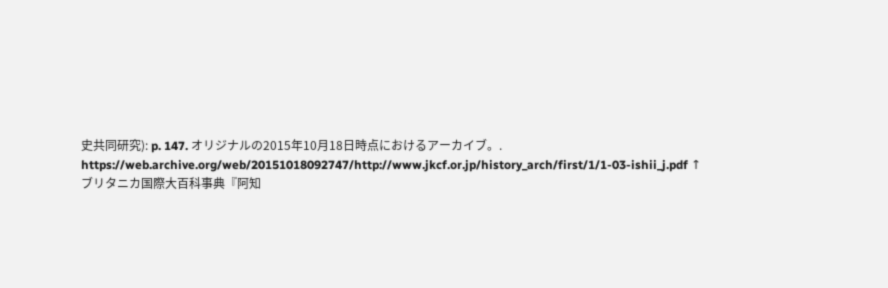史共同研究): p. 147. オリジナルの2015年10月18日時点におけるアーカイブ。. https://web.archive.org/web/20151018092747/http://www.jkcf.or.jp/history_arch/first/1/1-03-ishii_j.pdf ↑ ブリタニカ国際大百科事典『阿知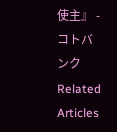使主』 - コトバンク Related Articles